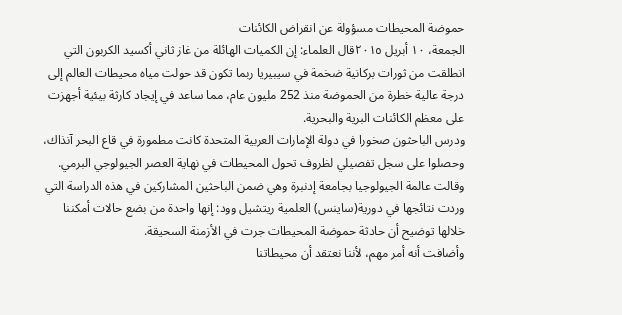حموضة المحيطات مسؤولة عن انقراض الكائنات
الجمعة، ١٠ أبريل ٢٠١٥قال العلماء: إن الكميات الهائلة من غاز ثاني أكسيد الكربون التي انطلقت من ثورات بركانية ضخمة في سيبيريا ربما تكون قد حولت مياه محيطات العالم إلى درجة عالية خطرة من الحموضة منذ 252 مليون عام، مما ساعد في إيجاد كارثة بيئية أجهزت على معظم الكائنات البرية والبحرية.
ودرس الباحثون صخورا في دولة الإمارات العربية المتحدة كانت مطمورة في قاع البحر آنذاك، وحصلوا على سجل تفصيلي لظروف تحول المحيطات في نهاية العصر الجيولوجي البرمي.
وقالت عالمة الجيولوجيا بجامعة إدنبرة وهي ضمن الباحثين المشاركين في هذه الدراسة التي وردت نتائجها في دورية(ساينس) العلمية ريتشيل وود: إنها واحدة من بضع حالات أمكننا خلالها توضيح أن حادثة حموضة المحيطات جرت في الأزمنة السحيقة.
وأضافت أنه أمر مهم، لأننا نعتقد أن محيطاتنا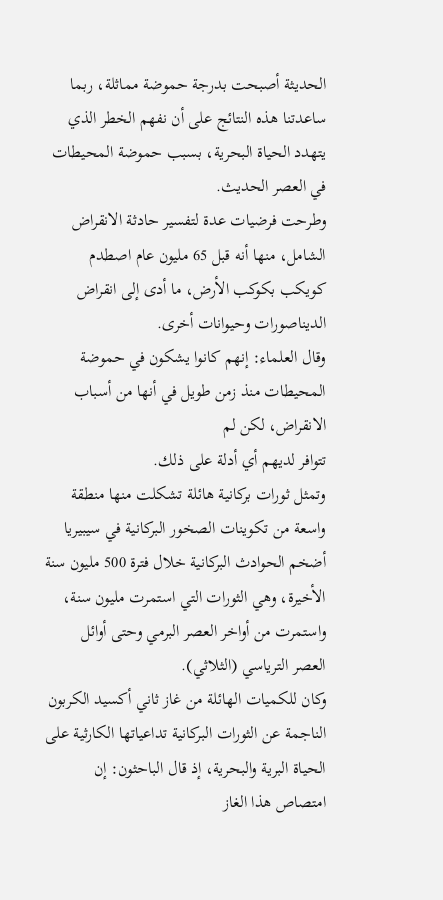الحديثة أصبحت بدرجة حموضة مماثلة، ربما ساعدتنا هذه النتائج على أن نفهم الخطر الذي يتهدد الحياة البحرية، بسبب حموضة المحيطات في العصر الحديث.
وطرحت فرضيات عدة لتفسير حادثة الانقراض الشامل، منها أنه قبل 65 مليون عام اصطدم كويكب بكوكب الأرض، ما أدى إلى انقراض الديناصورات وحيوانات أخرى.
وقال العلماء: إنهم كانوا يشكون في حموضة المحيطات منذ زمن طويل في أنها من أسباب الانقراض، لكن لم
تتوافر لديهم أي أدلة على ذلك.
وتمثل ثورات بركانية هائلة تشكلت منها منطقة واسعة من تكوينات الصخور البركانية في سيبيريا أضخم الحوادث البركانية خلال فترة 500 مليون سنة الأخيرة، وهي الثورات التي استمرت مليون سنة، واستمرت من أواخر العصر البرمي وحتى أوائل العصر الترياسي (الثلاثي).
وكان للكميات الهائلة من غاز ثاني أكسيد الكربون الناجمة عن الثورات البركانية تداعياتها الكارثية على الحياة البرية والبحرية، إذ قال الباحثون: إن امتصاص هذا الغاز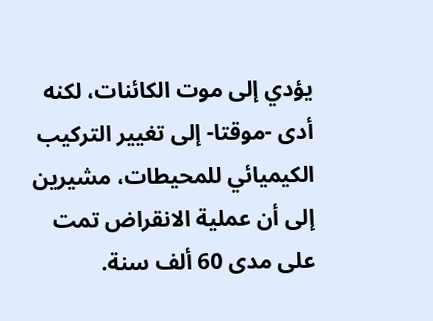يؤدي إلى موت الكائنات، لكنه أدى -موقتا- إلى تغيير التركيب الكيميائي للمحيطات، مشيرين إلى أن عملية الانقراض تمت على مدى 60 ألف سنة.